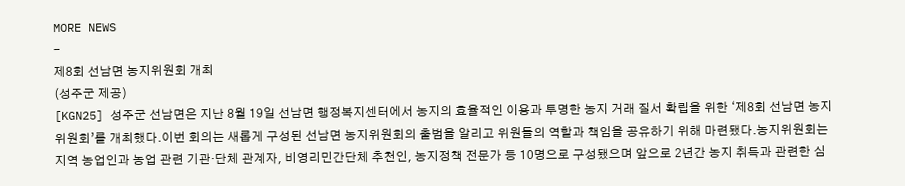MORE NEWS
-
제8회 선남면 농지위원회 개최
(성주군 제공)
[KGN25] 성주군 선남면은 지난 8월 19일 선남면 행정복지센터에서 농지의 효율적인 이용과 투명한 농지 거래 질서 확립을 위한 ‘제8회 선남면 농지위원회’를 개최했다.이번 회의는 새롭게 구성된 선남면 농지위원회의 출범을 알리고 위원들의 역할과 책임을 공유하기 위해 마련됐다.농지위원회는 지역 농업인과 농업 관련 기관·단체 관계자, 비영리민간단체 추천인, 농지정책 전문가 등 10명으로 구성됐으며 앞으로 2년간 농지 취득과 관련한 심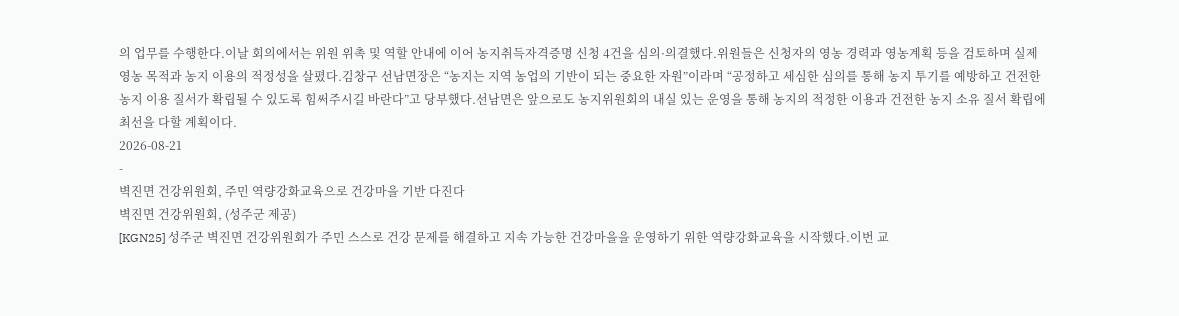의 업무를 수행한다.이날 회의에서는 위원 위촉 및 역할 안내에 이어 농지취득자격증명 신청 4건을 심의·의결했다.위원들은 신청자의 영농 경력과 영농계획 등을 검토하며 실제 영농 목적과 농지 이용의 적정성을 살폈다.김창구 선남면장은 “농지는 지역 농업의 기반이 되는 중요한 자원”이라며 “공정하고 세심한 심의를 통해 농지 투기를 예방하고 건전한 농지 이용 질서가 확립될 수 있도록 힘써주시길 바란다”고 당부했다.선남면은 앞으로도 농지위원회의 내실 있는 운영을 통해 농지의 적정한 이용과 건전한 농지 소유 질서 확립에 최선을 다할 계획이다.
2026-08-21
-
벽진면 건강위원회, 주민 역량강화교육으로 건강마을 기반 다진다
벽진면 건강위원회, (성주군 제공)
[KGN25] 성주군 벽진면 건강위원회가 주민 스스로 건강 문제를 해결하고 지속 가능한 건강마을을 운영하기 위한 역량강화교육을 시작했다.이번 교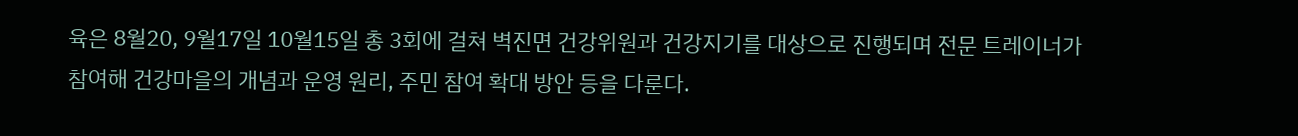육은 8월20, 9월17일 10월15일 총 3회에 걸쳐 벽진면 건강위원과 건강지기를 대상으로 진행되며 전문 트레이너가 참여해 건강마을의 개념과 운영 원리, 주민 참여 확대 방안 등을 다룬다.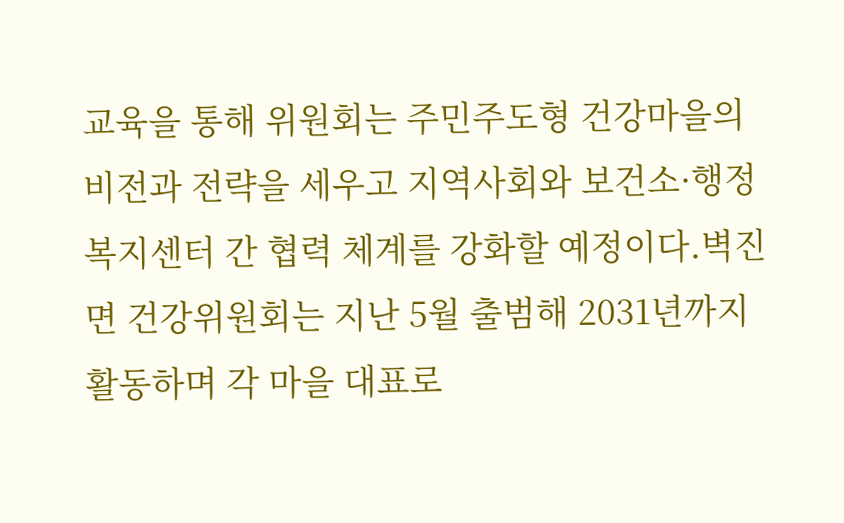교육을 통해 위원회는 주민주도형 건강마을의 비전과 전략을 세우고 지역사회와 보건소·행정복지센터 간 협력 체계를 강화할 예정이다.벽진면 건강위원회는 지난 5월 출범해 2031년까지 활동하며 각 마을 대표로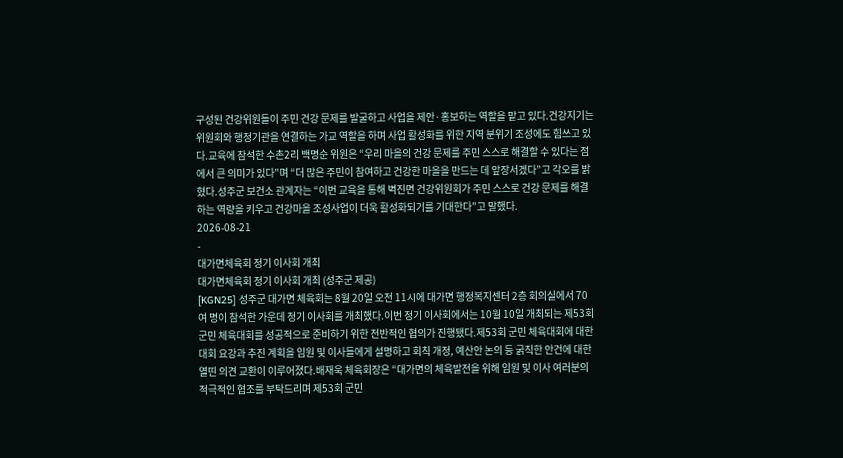구성된 건강위원들이 주민 건강 문제를 발굴하고 사업을 제안·홍보하는 역할을 맡고 있다.건강지기는 위원회와 행정기관을 연결하는 가교 역할을 하며 사업 활성화를 위한 지역 분위기 조성에도 힘쓰고 있다.교육에 참석한 수촌2리 백명순 위원은 “우리 마을의 건강 문제를 주민 스스로 해결할 수 있다는 점에서 큰 의미가 있다”며 “더 많은 주민이 참여하고 건강한 마을을 만드는 데 앞장서겠다”고 각오를 밝혔다.성주군 보건소 관계자는 “이번 교육을 통해 벽진면 건강위원회가 주민 스스로 건강 문제를 해결하는 역량을 키우고 건강마을 조성사업이 더욱 활성화되기를 기대한다”고 말했다.
2026-08-21
-
대가면체육회 정기 이사회 개최
대가면체육회 정기 이사회 개최 (성주군 제공)
[KGN25] 성주군 대가면 체육회는 8월 20일 오전 11시에 대가면 행정복지센터 2층 회의실에서 70여 명이 참석한 가운데 정기 이사회를 개최했다.이번 정기 이사회에서는 10월 10일 개최되는 제53회 군민 체육대회를 성공적으로 준비하기 위한 전반적인 협의가 진행됐다.제53회 군민 체육대회에 대한 대회 요강과 추진 계획을 임원 및 이사들에게 설명하고 회칙 개정, 예산안 논의 등 굵직한 안건에 대한 열띤 의견 교환이 이루어졌다.배재욱 체육회장은 “대가면의 체육발전을 위해 임원 및 이사 여러분의 적극적인 협조를 부탁드리며 제53회 군민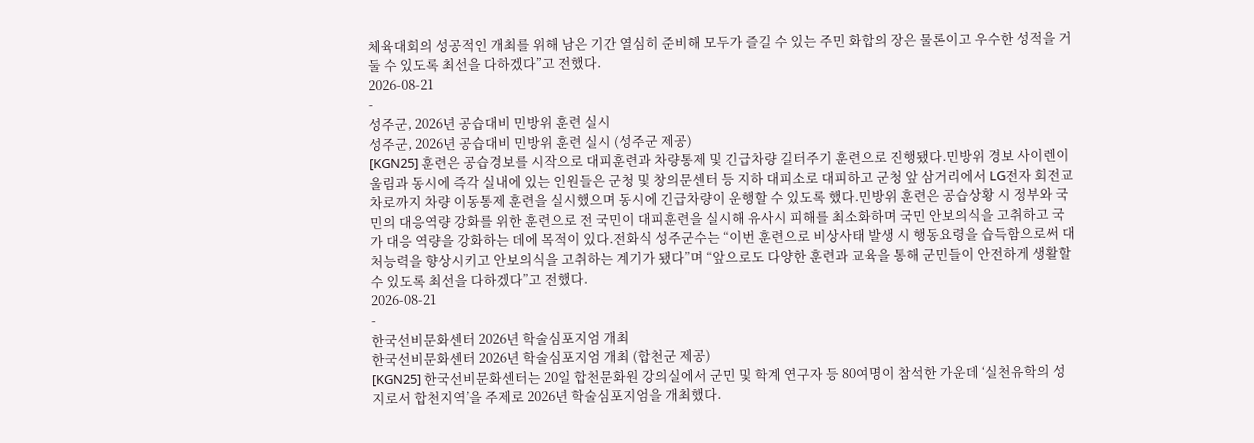체육대회의 성공적인 개최를 위해 남은 기간 열심히 준비해 모두가 즐길 수 있는 주민 화합의 장은 물론이고 우수한 성적을 거둘 수 있도록 최선을 다하겠다”고 전했다.
2026-08-21
-
성주군, 2026년 공습대비 민방위 훈련 실시
성주군, 2026년 공습대비 민방위 훈련 실시 (성주군 제공)
[KGN25] 훈련은 공습경보를 시작으로 대피훈련과 차량통제 및 긴급차량 길터주기 훈련으로 진행됐다.민방위 경보 사이렌이 울림과 동시에 즉각 실내에 있는 인원들은 군청 및 창의문센터 등 지하 대피소로 대피하고 군청 앞 삼거리에서 LG전자 회전교차로까지 차량 이동통제 훈련을 실시했으며 동시에 긴급차량이 운행할 수 있도록 했다.민방위 훈련은 공습상황 시 정부와 국민의 대응역량 강화를 위한 훈련으로 전 국민이 대피훈련을 실시해 유사시 피해를 최소화하며 국민 안보의식을 고취하고 국가 대응 역량을 강화하는 데에 목적이 있다.전화식 성주군수는 “이번 훈련으로 비상사태 발생 시 행동요령을 습득함으로써 대처능력을 향상시키고 안보의식을 고취하는 계기가 됐다”며 “앞으로도 다양한 훈련과 교육을 통해 군민들이 안전하게 생활할 수 있도록 최선을 다하겠다”고 전했다.
2026-08-21
-
한국선비문화센터 2026년 학술심포지엄 개최
한국선비문화센터 2026년 학술심포지엄 개최 (합천군 제공)
[KGN25] 한국선비문화센터는 20일 합천문화원 강의실에서 군민 및 학계 연구자 등 80여명이 참석한 가운데 ‘실천유학의 성지로서 합천지역’을 주제로 2026년 학술심포지엄을 개최했다.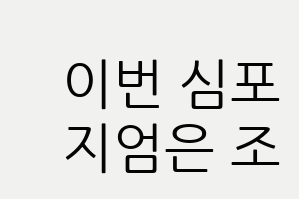이번 심포지엄은 조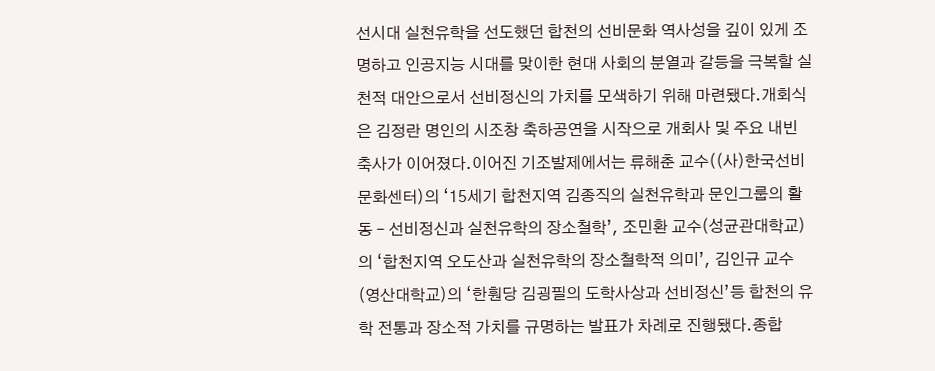선시대 실천유학을 선도했던 합천의 선비문화 역사성을 깊이 있게 조명하고 인공지능 시대를 맞이한 현대 사회의 분열과 갈등을 극복할 실천적 대안으로서 선비정신의 가치를 모색하기 위해 마련됐다.개회식은 김정란 명인의 시조창 축하공연을 시작으로 개회사 및 주요 내빈 축사가 이어졌다.이어진 기조발제에서는 류해춘 교수((사)한국선비문화센터)의 ‘15세기 합천지역 김종직의 실천유학과 문인그룹의 활동 – 선비정신과 실천유학의 장소철학’, 조민환 교수(성균관대학교)의 ‘합천지역 오도산과 실천유학의 장소철학적 의미’, 김인규 교수(영산대학교)의 ‘한훤당 김굉필의 도학사상과 선비정신’등 합천의 유학 전통과 장소적 가치를 규명하는 발표가 차례로 진행됐다.종합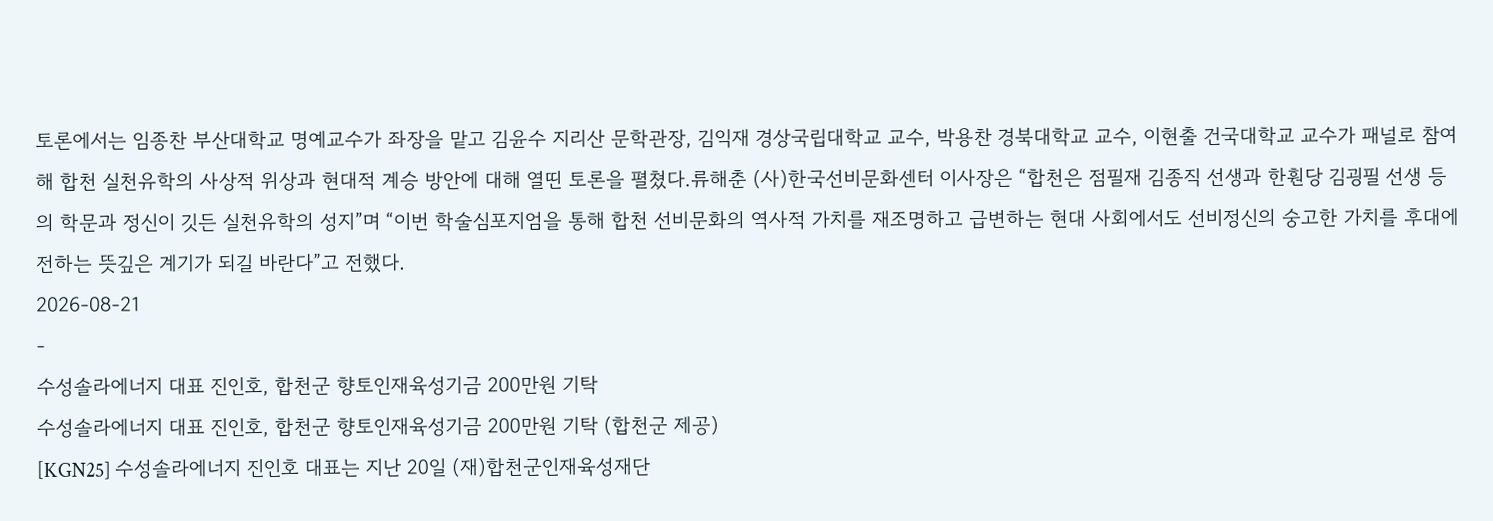토론에서는 임종찬 부산대학교 명예교수가 좌장을 맡고 김윤수 지리산 문학관장, 김익재 경상국립대학교 교수, 박용찬 경북대학교 교수, 이현출 건국대학교 교수가 패널로 참여해 합천 실천유학의 사상적 위상과 현대적 계승 방안에 대해 열띤 토론을 펼쳤다.류해춘 (사)한국선비문화센터 이사장은 “합천은 점필재 김종직 선생과 한훤당 김굉필 선생 등의 학문과 정신이 깃든 실천유학의 성지”며 “이번 학술심포지엄을 통해 합천 선비문화의 역사적 가치를 재조명하고 급변하는 현대 사회에서도 선비정신의 숭고한 가치를 후대에 전하는 뜻깊은 계기가 되길 바란다”고 전했다.
2026-08-21
-
수성솔라에너지 대표 진인호, 합천군 향토인재육성기금 200만원 기탁
수성솔라에너지 대표 진인호, 합천군 향토인재육성기금 200만원 기탁 (합천군 제공)
[KGN25] 수성솔라에너지 진인호 대표는 지난 20일 (재)합천군인재육성재단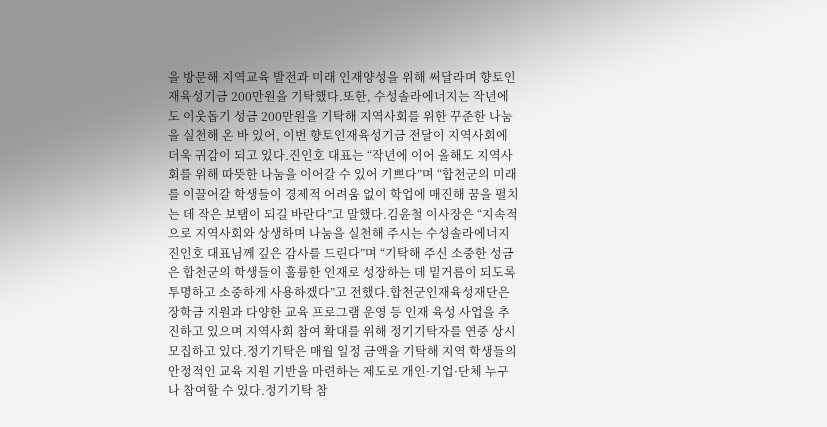을 방문해 지역교육 발전과 미래 인재양성을 위해 써달라며 향토인재육성기금 200만원을 기탁했다.또한, 수성솔라에너지는 작년에도 이웃돕기 성금 200만원을 기탁해 지역사회를 위한 꾸준한 나눔을 실천해 온 바 있어, 이번 향토인재육성기금 전달이 지역사회에 더욱 귀감이 되고 있다.진인호 대표는 “작년에 이어 올해도 지역사회를 위해 따뜻한 나눔을 이어갈 수 있어 기쁘다”며 “합천군의 미래를 이끌어갈 학생들이 경제적 어려움 없이 학업에 매진해 꿈을 펼치는 데 작은 보탬이 되길 바란다”고 말했다.김윤철 이사장은 “지속적으로 지역사회와 상생하며 나눔을 실천해 주시는 수성솔라에너지 진인호 대표님께 깊은 감사를 드린다”며 “기탁해 주신 소중한 성금은 합천군의 학생들이 훌륭한 인재로 성장하는 데 밑거름이 되도록 투명하고 소중하게 사용하겠다”고 전했다.합천군인재육성재단은 장학금 지원과 다양한 교육 프로그램 운영 등 인재 육성 사업을 추진하고 있으며 지역사회 참여 확대를 위해 정기기탁자를 연중 상시 모집하고 있다.정기기탁은 매월 일정 금액을 기탁해 지역 학생들의 안정적인 교육 지원 기반을 마련하는 제도로 개인·기업·단체 누구나 참여할 수 있다.정기기탁 참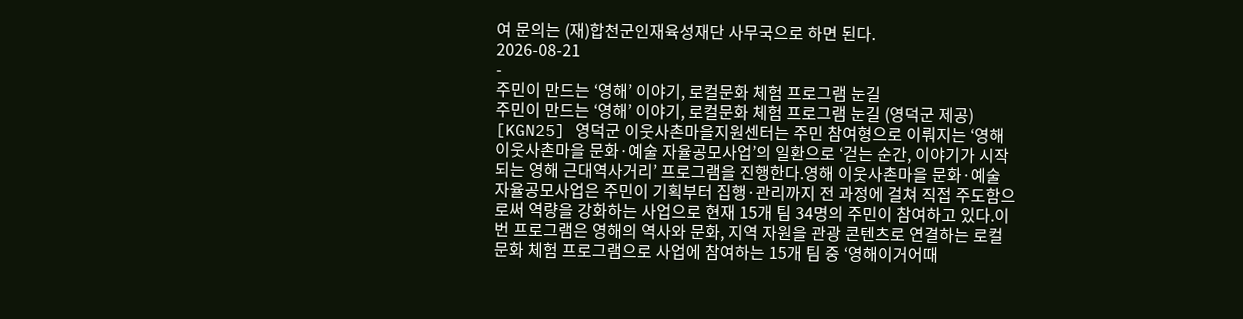여 문의는 (재)합천군인재육성재단 사무국으로 하면 된다.
2026-08-21
-
주민이 만드는 ‘영해’ 이야기, 로컬문화 체험 프로그램 눈길
주민이 만드는 ‘영해’ 이야기, 로컬문화 체험 프로그램 눈길 (영덕군 제공)
[KGN25] 영덕군 이웃사촌마을지원센터는 주민 참여형으로 이뤄지는 ‘영해 이웃사촌마을 문화·예술 자율공모사업’의 일환으로 ‘걷는 순간, 이야기가 시작되는 영해 근대역사거리’ 프로그램을 진행한다.영해 이웃사촌마을 문화·예술 자율공모사업은 주민이 기획부터 집행·관리까지 전 과정에 걸쳐 직접 주도함으로써 역량을 강화하는 사업으로 현재 15개 팀 34명의 주민이 참여하고 있다.이번 프로그램은 영해의 역사와 문화, 지역 자원을 관광 콘텐츠로 연결하는 로컬문화 체험 프로그램으로 사업에 참여하는 15개 팀 중 ‘영해이거어때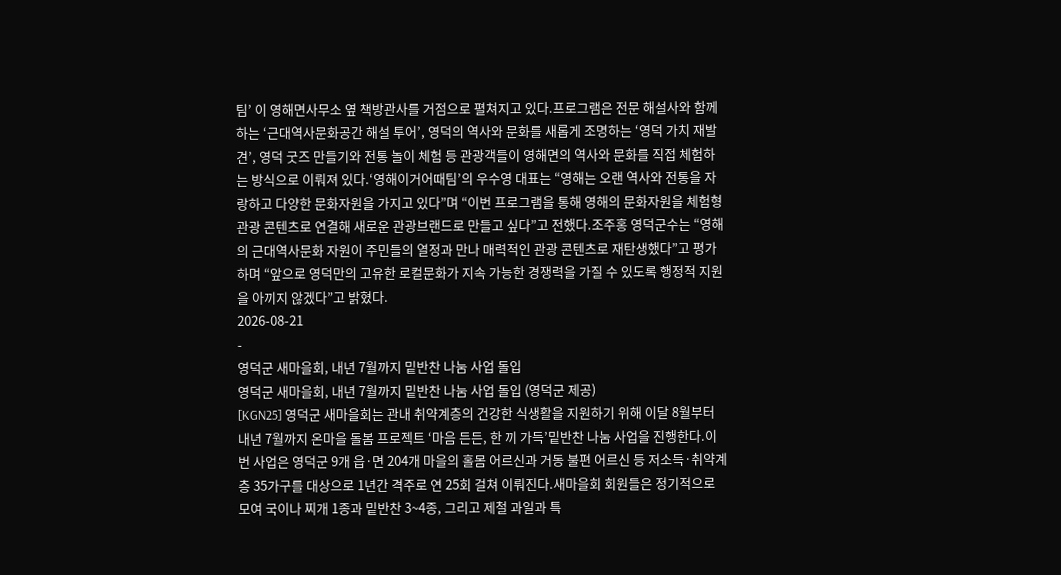팀’ 이 영해면사무소 옆 책방관사를 거점으로 펼쳐지고 있다.프로그램은 전문 해설사와 함께하는 ‘근대역사문화공간 해설 투어’, 영덕의 역사와 문화를 새롭게 조명하는 ‘영덕 가치 재발견’, 영덕 굿즈 만들기와 전통 놀이 체험 등 관광객들이 영해면의 역사와 문화를 직접 체험하는 방식으로 이뤄져 있다.‘영해이거어때팀’의 우수영 대표는 “영해는 오랜 역사와 전통을 자랑하고 다양한 문화자원을 가지고 있다”며 “이번 프로그램을 통해 영해의 문화자원을 체험형 관광 콘텐츠로 연결해 새로운 관광브랜드로 만들고 싶다”고 전했다.조주홍 영덕군수는 “영해의 근대역사문화 자원이 주민들의 열정과 만나 매력적인 관광 콘텐츠로 재탄생했다”고 평가하며 “앞으로 영덕만의 고유한 로컬문화가 지속 가능한 경쟁력을 가질 수 있도록 행정적 지원을 아끼지 않겠다”고 밝혔다.
2026-08-21
-
영덕군 새마을회, 내년 7월까지 밑반찬 나눔 사업 돌입
영덕군 새마을회, 내년 7월까지 밑반찬 나눔 사업 돌입 (영덕군 제공)
[KGN25] 영덕군 새마을회는 관내 취약계층의 건강한 식생활을 지원하기 위해 이달 8월부터 내년 7월까지 온마을 돌봄 프로젝트 ‘마음 든든, 한 끼 가득’밑반찬 나눔 사업을 진행한다.이번 사업은 영덕군 9개 읍·면 204개 마을의 홀몸 어르신과 거동 불편 어르신 등 저소득·취약계층 35가구를 대상으로 1년간 격주로 연 25회 걸쳐 이뤄진다.새마을회 회원들은 정기적으로 모여 국이나 찌개 1종과 밑반찬 3~4종, 그리고 제철 과일과 특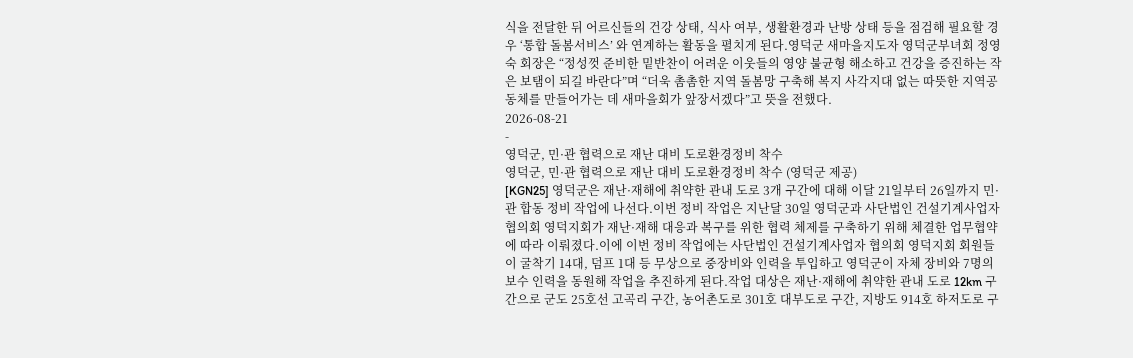식을 전달한 뒤 어르신들의 건강 상태, 식사 여부, 생활환경과 난방 상태 등을 점검해 필요할 경우 ‘통합 돌봄서비스’ 와 연계하는 활동을 펼치게 된다.영덕군 새마을지도자 영덕군부녀회 정영숙 회장은 “정성껏 준비한 밑반찬이 어려운 이웃들의 영양 불균형 해소하고 건강을 증진하는 작은 보탬이 되길 바란다”며 “더욱 촘촘한 지역 돌봄망 구축해 복지 사각지대 없는 따뜻한 지역공동체를 만들어가는 데 새마을회가 앞장서겠다”고 뜻을 전했다.
2026-08-21
-
영덕군, 민·관 협력으로 재난 대비 도로환경정비 착수
영덕군, 민·관 협력으로 재난 대비 도로환경정비 착수 (영덕군 제공)
[KGN25] 영덕군은 재난·재해에 취약한 관내 도로 3개 구간에 대해 이달 21일부터 26일까지 민·관 합동 정비 작업에 나선다.이번 정비 작업은 지난달 30일 영덕군과 사단법인 건설기계사업자 협의회 영덕지회가 재난·재해 대응과 복구를 위한 협력 체제를 구축하기 위해 체결한 업무협약에 따라 이뤄졌다.이에 이번 정비 작업에는 사단법인 건설기계사업자 협의회 영덕지회 회원들이 굴착기 14대, 덤프 1대 등 무상으로 중장비와 인력을 투입하고 영덕군이 자체 장비와 7명의 보수 인력을 동원해 작업을 추진하게 된다.작업 대상은 재난·재해에 취약한 관내 도로 12km 구간으로 군도 25호선 고곡리 구간, 농어촌도로 301호 대부도로 구간, 지방도 914호 하저도로 구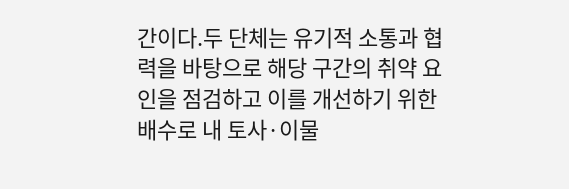간이다.두 단체는 유기적 소통과 협력을 바탕으로 해당 구간의 취약 요인을 점검하고 이를 개선하기 위한 배수로 내 토사·이물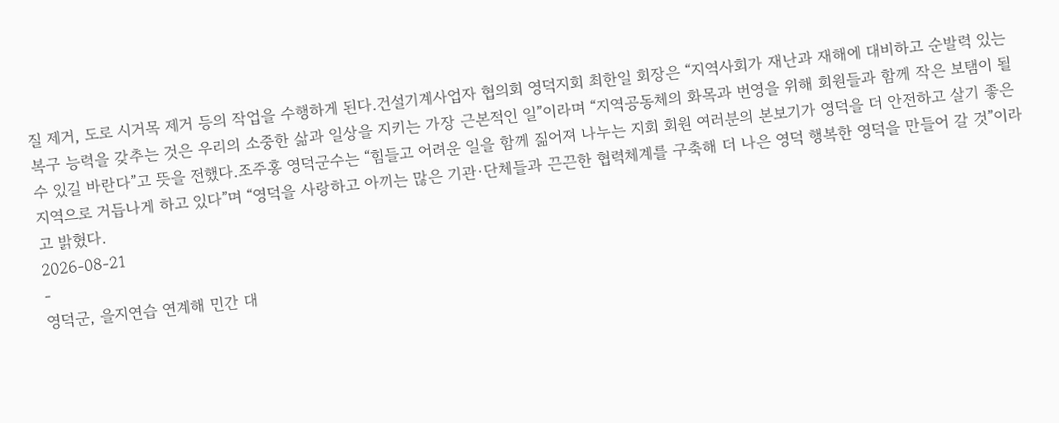질 제거, 도로 시거목 제거 등의 작업을 수행하게 된다.건설기계사업자 협의회 영덕지회 최한일 회장은 “지역사회가 재난과 재해에 대비하고 순발력 있는 복구 능력을 갖추는 것은 우리의 소중한 삶과 일상을 지키는 가장 근본적인 일”이라며 “지역공동체의 화목과 번영을 위해 회원들과 함께 작은 보탬이 될 수 있길 바란다”고 뜻을 전했다.조주홍 영덕군수는 “힘들고 어려운 일을 함께 짊어져 나누는 지회 회원 여러분의 본보기가 영덕을 더 안전하고 살기 좋은 지역으로 거듭나게 하고 있다”며 “영덕을 사랑하고 아끼는 많은 기관·단체들과 끈끈한 협력체계를 구축해 더 나은 영덕 행복한 영덕을 만들어 갈 것”이라고 밝혔다.
2026-08-21
-
영덕군, 을지연습 연계해 민간 대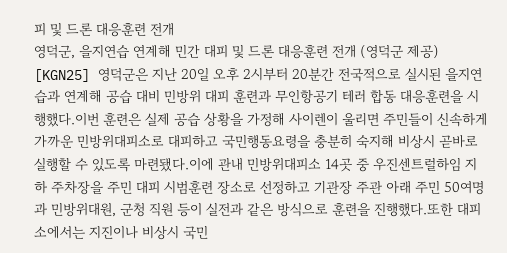피 및 드론 대응훈련 전개
영덕군, 을지연습 연계해 민간 대피 및 드론 대응훈련 전개 (영덕군 제공)
[KGN25] 영덕군은 지난 20일 오후 2시부터 20분간 전국적으로 실시된 을지연습과 연계해 공습 대비 민방위 대피 훈련과 무인항공기 테러 합동 대응훈련을 시행했다.이번 훈련은 실제 공습 상황을 가정해 사이렌이 울리면 주민들이 신속하게 가까운 민방위대피소로 대피하고 국민행동요령을 충분히 숙지해 비상시 곧바로 실행할 수 있도록 마련됐다.이에 관내 민방위대피소 14곳 중 우진센트럴하임 지하 주차장을 주민 대피 시범훈련 장소로 선정하고 기관장 주관 아래 주민 50여명과 민방위대원, 군청 직원 등이 실전과 같은 방식으로 훈련을 진행했다.또한 대피소에서는 지진이나 비상시 국민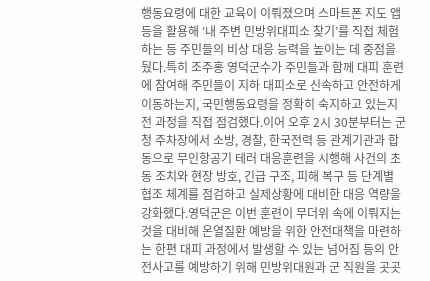행동요령에 대한 교육이 이뤄졌으며 스마트폰 지도 앱 등을 활용해 ‘내 주변 민방위대피소 찾기’를 직접 체험하는 등 주민들의 비상 대응 능력을 높이는 데 중점을 뒀다.특히 조주홍 영덕군수가 주민들과 함께 대피 훈련에 참여해 주민들이 지하 대피소로 신속하고 안전하게 이동하는지, 국민행동요령을 정확히 숙지하고 있는지 전 과정을 직접 점검했다.이어 오후 2시 30분부터는 군청 주차장에서 소방, 경찰, 한국전력 등 관계기관과 합동으로 무인항공기 테러 대응훈련을 시행해 사건의 초동 조치와 현장 방호, 긴급 구조, 피해 복구 등 단계별 협조 체계를 점검하고 실제상황에 대비한 대응 역량을 강화했다.영덕군은 이번 훈련이 무더위 속에 이뤄지는 것을 대비해 온열질환 예방을 위한 안전대책을 마련하는 한편 대피 과정에서 발생할 수 있는 넘어짐 등의 안전사고를 예방하기 위해 민방위대원과 군 직원을 곳곳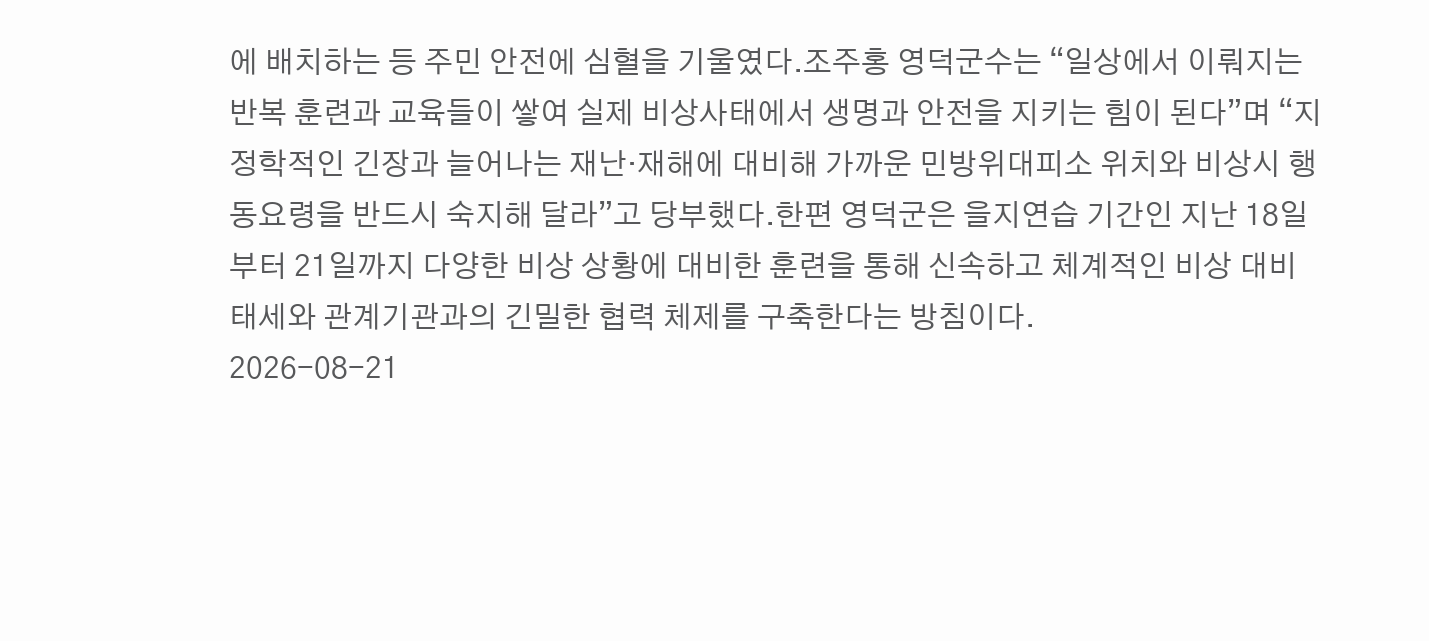에 배치하는 등 주민 안전에 심혈을 기울였다.조주홍 영덕군수는 “일상에서 이뤄지는 반복 훈련과 교육들이 쌓여 실제 비상사태에서 생명과 안전을 지키는 힘이 된다”며 “지정학적인 긴장과 늘어나는 재난·재해에 대비해 가까운 민방위대피소 위치와 비상시 행동요령을 반드시 숙지해 달라”고 당부했다.한편 영덕군은 을지연습 기간인 지난 18일부터 21일까지 다양한 비상 상황에 대비한 훈련을 통해 신속하고 체계적인 비상 대비 태세와 관계기관과의 긴밀한 협력 체제를 구축한다는 방침이다.
2026-08-21